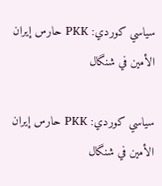سياسي كوردي: PKK حارس إيران الأمين في شنگال

سياسي كوردي: PKK حارس إيران الأمين في شنگال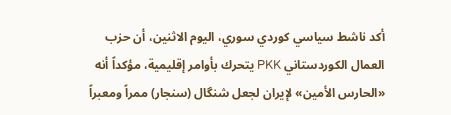أكد ناشط سياسي كوردي سوري، اليوم الاثنين، أن حزب العمال الكوردستاني PKK يتحرك بأوامر إقليمية، مؤكداً أنه «الحارس الأمين» لإيران لجعل شنگال (سنجار) ممراً ومعبراً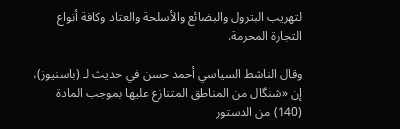لتهريب البترول والبضائع والأسلحة والعتاد وكافة أنواع التجارة المحرمة.

وقال الناشط السياسي أحمد حسن في حديث لـ (باسنيوز)، إن «شنگال من المناطق المتنازع عليها بموجب المادة (140) من الدستور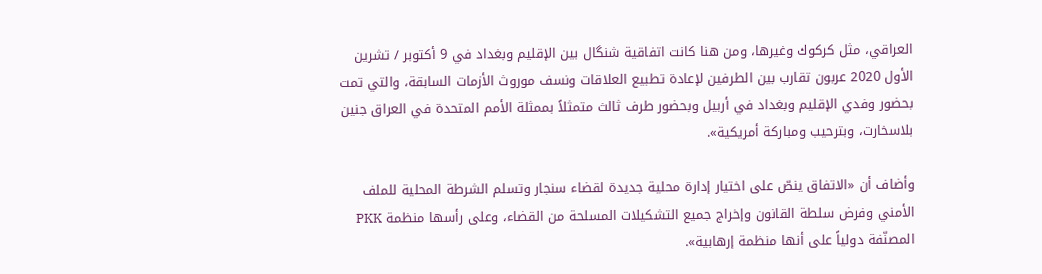العراقي، مثل كركوك وغيرها، ومن هنا كانت اتفاقية شنگال بين الإقليم وبغداد في 9 أكتوبر / تشرين الأول 2020 عربون تقارب بين الطرفين لإعادة تطبيع العلاقات ونسف موروث الأزمات السابقة، والتي تمت بحضور وفدي الإقليم وبغداد في أربيل وبحضور طرف ثالث متمثلاً بممثلة الأمم المتحدة في العراق جنين بلاسخارت، وبترحيب ومباركة أمريكية».

وأضاف أن «الاتفاق ينصّ على اختيار إدارة محلية جديدة لقضاء سنجار وتسلم الشرطة المحلية للملف الأمني وفرض سلطة القانون وإخراج جميع التشكيلات المسلحة من القضاء، وعلى رأسها منظمة PKK المصنّفة دولياً على أنها منظمة إرهابية».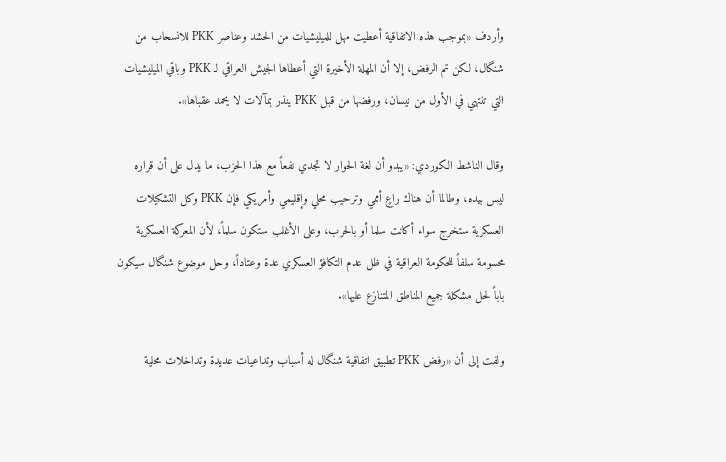وأردف «بموجب هذه الاتفاقية أعطيت مهل للميليشيات من الحشد وعناصر PKK للانسحاب من شنگال، لكن تم الرفض، إلا أن المهلة الأخيرة التي أعطاها الجيش العراقي لـ PKK وباقي الميليشيات التي تنتهي في الأول من نيسان، ورفضها من قبل PKK ينذر بمآلات لا يحمد عقباها».

وقال الناشط الكوردي: «يبدو أن لغة الحوار لا تجدي نفعاً مع هذا الحزب، ما يدل على أن قراره ليس بيده، وطالما أن هناك راعٍ أممي وترحيب محلي وإقليمي وأمريكي فإن PKK وكل التشكيلات العسكرية ستخرج سواء أكانت سلما أو بالحرب، وعلى الأغلب ستكون سلماً، لأن المعركة العسكرية محسومة سلفاً للحكومة العراقية في ظل عدم التكافؤ العسكري عدة وعتاداً، وحل موضوع شنگال سيكون باباً لحل مشكلة جميع المناطق المتنازع عليها».

ولفت إلى أن «رفض PKK تطبيق اتفاقية شنگال له أسباب وتداعيات عديدة وتداخلات محلية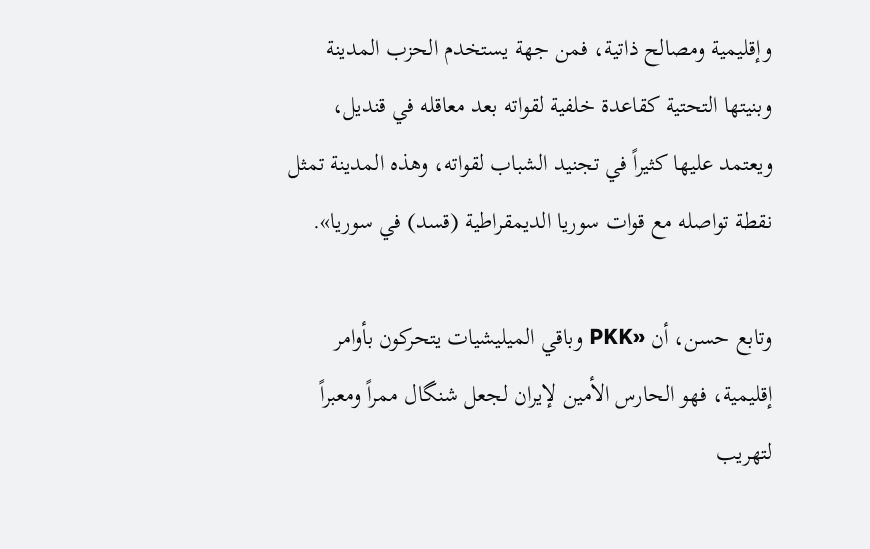وإقليمية ومصالح ذاتية، فمن جهة يستخدم الحزب المدينة وبنيتها التحتية كقاعدة خلفية لقواته بعد معاقله في قنديل، ويعتمد عليها كثيراً في تجنيد الشباب لقواته، وهذه المدينة تمثل نقطة تواصله مع قوات سوريا الديمقراطية (قسد) في سوريا».

وتابع حسن، أن «PKK وباقي الميليشيات يتحركون بأوامر إقليمية، فهو الحارس الأمين لإيران لجعل شنگال ممراً ومعبراً لتهريب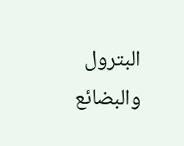البترول والبضائع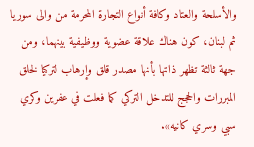والأسلحة والعتاد وكافة أنواع التجارة المحرمة من والى سوريا ثم لبنان، كون هناك علاقة عضوية ووظيفية بينهما، ومن جهة ثالثة تظهر ذاتها بأنها مصدر قلق وإرهاب لتركيا لخلق المبررات والحجج للتدخل التركي كما فعلت في عفرين وكري سبي وسري كانيه».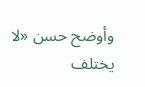وأوضح حسن «لا يختلف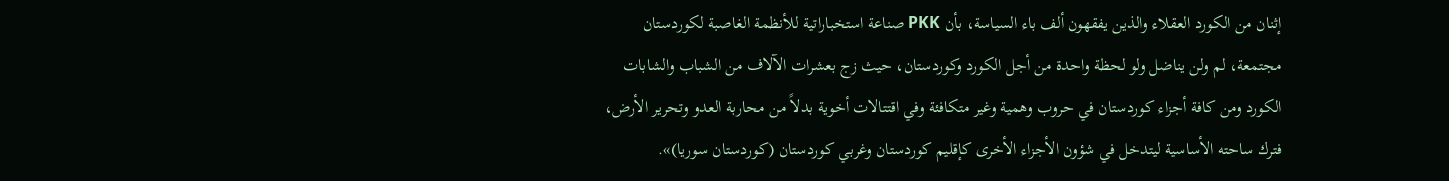إثنان من الكورد العقلاء والذين يفقهون ألف باء السياسة، بأن PKK صناعة استخباراتية للأنظمة الغاصبة لكوردستان مجتمعة، لم ولن يناضل ولو لحظة واحدة من أجل الكورد وكوردستان، حيث زج بعشرات الآلاف من الشباب والشابات الكورد ومن كافة أجزاء كوردستان في حروب وهمية وغير متكافئة وفي اقتتالات أخوية بدلاً من محاربة العدو وتحرير الأرض، فترك ساحته الأساسية ليتدخل في شؤون الأجزاء الأخرى كإقليم كوردستان وغربي كوردستان (كوردستان سوريا)».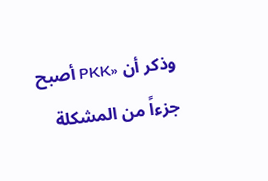وذكر أن «PKK أصبح جزءاً من المشكلة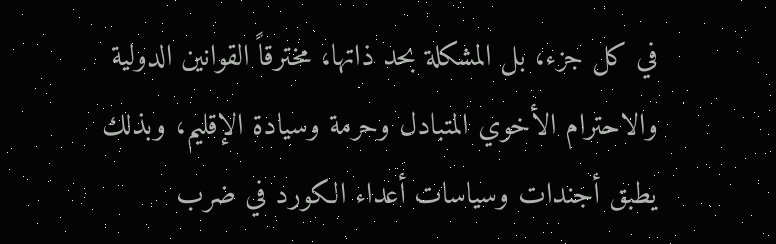في كل جزء، بل المشكلة بحد ذاتها، مخترقاً القوانين الدولية والاحترام الأخوي المتبادل وحرمة وسيادة الإقليم، وبذلك يطبق أجندات وسياسات أعداء الكورد في ضرب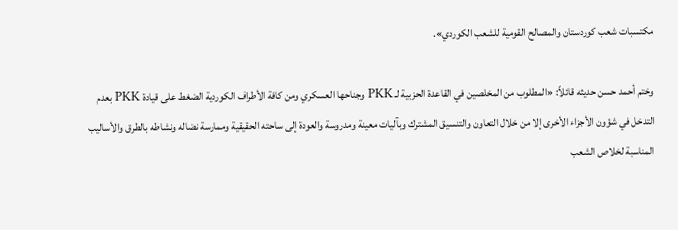مكتسبات شعب كوردستان والمصالح القومية للشعب الكوردي».

وختم أحمد حسن حديثه قائلاً: «المطلوب من المخلصين في القاعدة الحزبية لـ PKK وجناحها العسكري ومن كافة الأطراف الكوردية الضغط على قيادة PKK بعدم التدخل في شؤون الأجزاء الأخرى إلا من خلال التعاون والتنسيق المشترك وبآليات معينة ومدروسة والعودة إلى ساحته الحقيقية وممارسة نضاله ونشاطه بالطرق والأساليب المناسبة لخلاص الشعب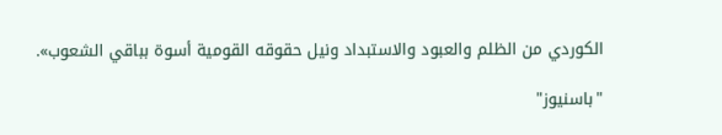الكوردي من الظلم والعبود والاستبداد ونيل حقوقه القومية أسوة بباقي الشعوب».

"باسنيوز"